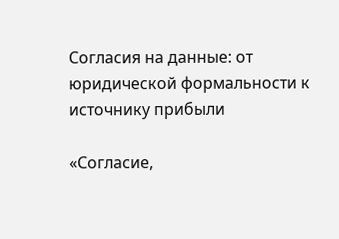Согласия на данные: от юридической формальности к источнику прибыли

«Согласие,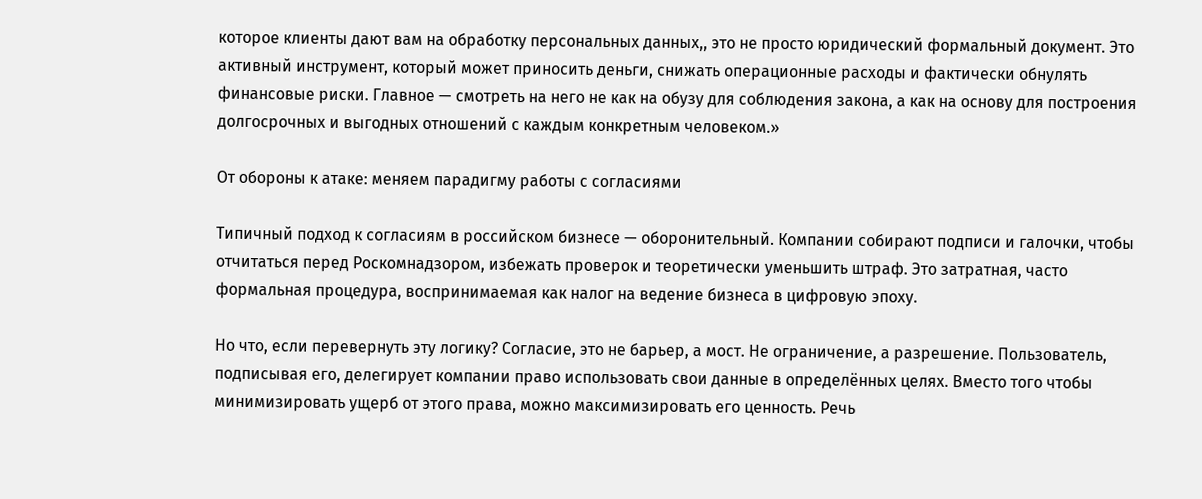которое клиенты дают вам на обработку персональных данных,, это не просто юридический формальный документ. Это активный инструмент, который может приносить деньги, снижать операционные расходы и фактически обнулять финансовые риски. Главное — смотреть на него не как на обузу для соблюдения закона, а как на основу для построения долгосрочных и выгодных отношений с каждым конкретным человеком.»

От обороны к атаке: меняем парадигму работы с согласиями

Типичный подход к согласиям в российском бизнесе — оборонительный. Компании собирают подписи и галочки, чтобы отчитаться перед Роскомнадзором, избежать проверок и теоретически уменьшить штраф. Это затратная, часто формальная процедура, воспринимаемая как налог на ведение бизнеса в цифровую эпоху.

Но что, если перевернуть эту логику? Согласие, это не барьер, а мост. Не ограничение, а разрешение. Пользователь, подписывая его, делегирует компании право использовать свои данные в определённых целях. Вместо того чтобы минимизировать ущерб от этого права, можно максимизировать его ценность. Речь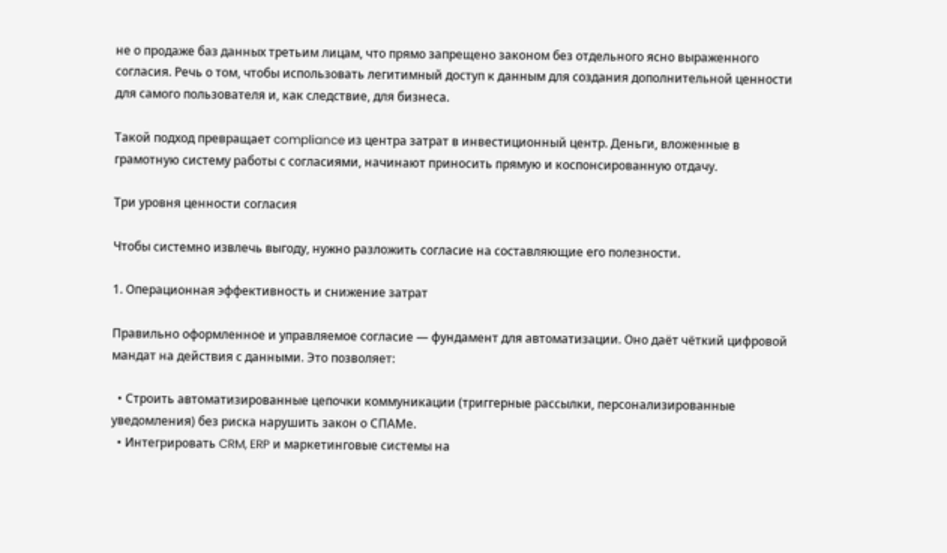не о продаже баз данных третьим лицам, что прямо запрещено законом без отдельного ясно выраженного согласия. Речь о том, чтобы использовать легитимный доступ к данным для создания дополнительной ценности для самого пользователя и, как следствие, для бизнеса.

Такой подход превращает compliance из центра затрат в инвестиционный центр. Деньги, вложенные в грамотную систему работы с согласиями, начинают приносить прямую и коспонсированную отдачу.

Три уровня ценности согласия

Чтобы системно извлечь выгоду, нужно разложить согласие на составляющие его полезности.

1. Операционная эффективность и снижение затрат

Правильно оформленное и управляемое согласие — фундамент для автоматизации. Оно даёт чёткий цифровой мандат на действия с данными. Это позволяет:

  • Строить автоматизированные цепочки коммуникации (триггерные рассылки, персонализированные уведомления) без риска нарушить закон о СПАМе.
  • Интегрировать CRM, ERP и маркетинговые системы на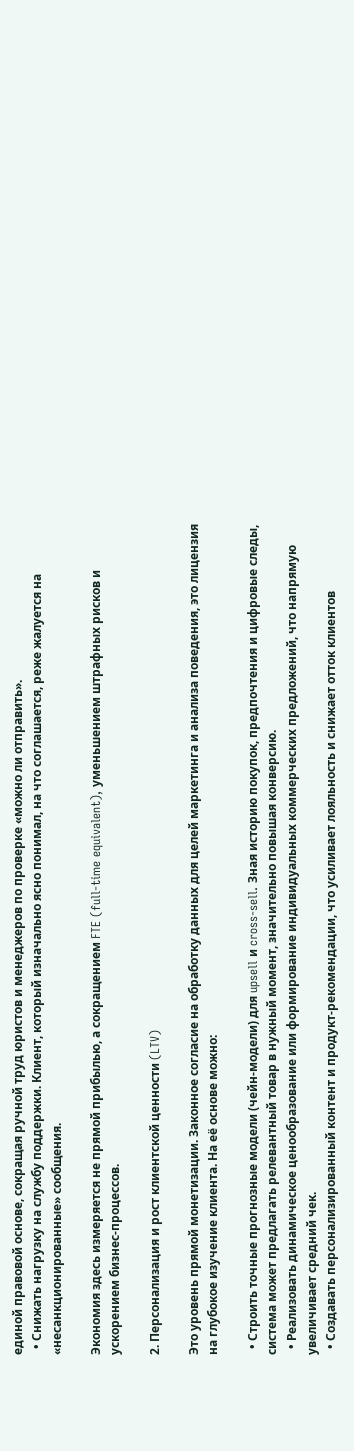единой правовой основе, сокращая ручной труд юристов и менеджеров по проверке «можно ли отправить».
  • Снижать нагрузку на службу поддержки. Клиент, который изначально ясно понимал, на что соглашается, реже жалуется на «несанкционированные» сообщения.

Экономия здесь измеряется не прямой прибылью, а сокращением FTE (full-time equivalent), уменьшением штрафных рисков и ускорением бизнес-процессов.

2. Персонализация и рост клиентской ценности (LTV)

Это уровень прямой монетизации. Законное согласие на обработку данных для целей маркетинга и анализа поведения, это лицензия на глубокое изучение клиента. На её основе можно:

  • Строить точные прогнозные модели (чейн-модели) для upsell и cross-sell. Зная историю покупок, предпочтения и цифровые следы, система может предлагать релевантный товар в нужный момент, значительно повышая конверсию.
  • Реализовать динамическое ценообразование или формирование индивидуальных коммерческих предложений, что напрямую увеличивает средний чек.
  • Создавать персонализированный контент и продукт-рекомендации, что усиливает лояльность и снижает отток клиентов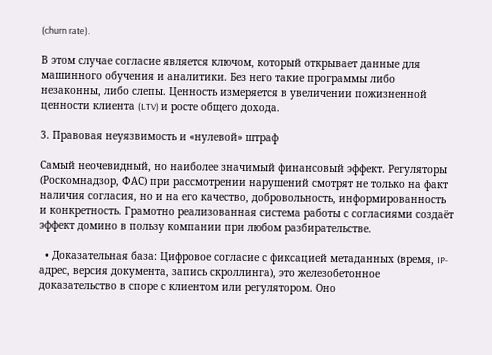(churn rate).

В этом случае согласие является ключом, который открывает данные для машинного обучения и аналитики. Без него такие программы либо незаконны, либо слепы. Ценность измеряется в увеличении пожизненной ценности клиента (LTV) и росте общего дохода.

3. Правовая неуязвимость и «нулевой» штраф

Самый неочевидный, но наиболее значимый финансовый эффект. Регуляторы (Роскомнадзор, ФАС) при рассмотрении нарушений смотрят не только на факт наличия согласия, но и на его качество, добровольность, информированность и конкретность. Грамотно реализованная система работы с согласиями создаёт эффект домино в пользу компании при любом разбирательстве.

  • Доказательная база: Цифровое согласие с фиксацией метаданных (время, IP-адрес, версия документа, запись скроллинга), это железобетонное доказательство в споре с клиентом или регулятором. Оно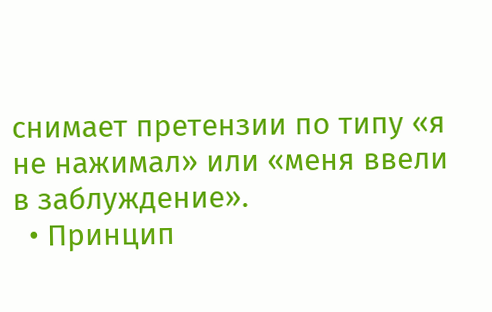снимает претензии по типу «я не нажимал» или «меня ввели в заблуждение».
  • Принцип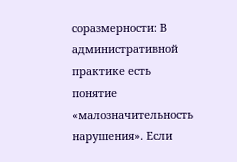соразмерности: В административной практике есть понятие «малозначительность нарушения». Если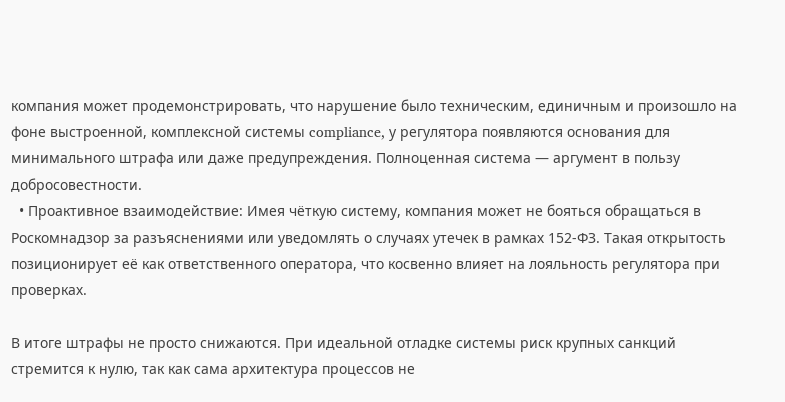компания может продемонстрировать, что нарушение было техническим, единичным и произошло на фоне выстроенной, комплексной системы compliance, у регулятора появляются основания для минимального штрафа или даже предупреждения. Полноценная система — аргумент в пользу добросовестности.
  • Проактивное взаимодействие: Имея чёткую систему, компания может не бояться обращаться в Роскомнадзор за разъяснениями или уведомлять о случаях утечек в рамках 152-ФЗ. Такая открытость позиционирует её как ответственного оператора, что косвенно влияет на лояльность регулятора при проверках.

В итоге штрафы не просто снижаются. При идеальной отладке системы риск крупных санкций стремится к нулю, так как сама архитектура процессов не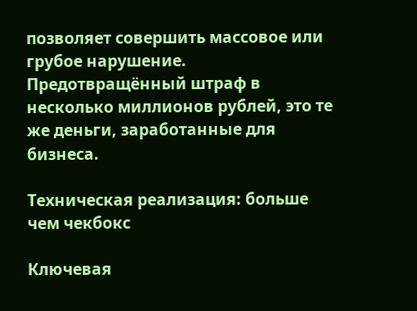позволяет совершить массовое или грубое нарушение. Предотвращённый штраф в несколько миллионов рублей, это те же деньги, заработанные для бизнеса.

Техническая реализация: больше чем чекбокс

Ключевая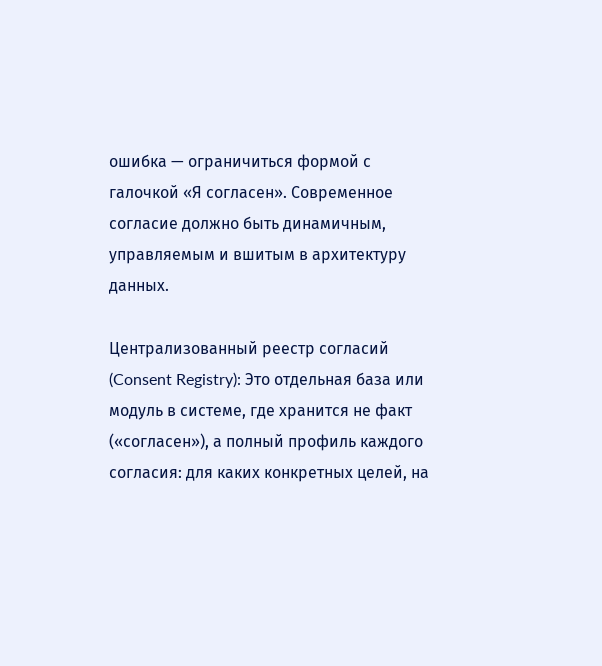ошибка — ограничиться формой с галочкой «Я согласен». Современное согласие должно быть динамичным, управляемым и вшитым в архитектуру данных.

Централизованный реестр согласий (Consent Registry): Это отдельная база или модуль в системе, где хранится не факт («согласен»), а полный профиль каждого согласия: для каких конкретных целей, на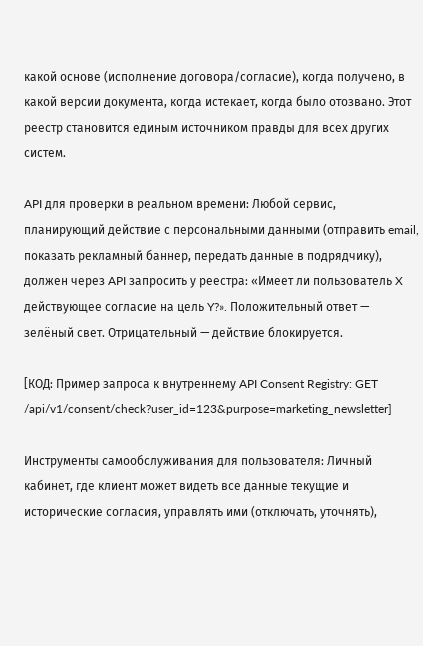какой основе (исполнение договора/согласие), когда получено, в какой версии документа, когда истекает, когда было отозвано. Этот реестр становится единым источником правды для всех других систем.

API для проверки в реальном времени: Любой сервис, планирующий действие с персональными данными (отправить email, показать рекламный баннер, передать данные в подрядчику), должен через API запросить у реестра: «Имеет ли пользователь X действующее согласие на цель Y?». Положительный ответ — зелёный свет. Отрицательный — действие блокируется.

[КОД: Пример запроса к внутреннему API Consent Registry: GET /api/v1/consent/check?user_id=123&purpose=marketing_newsletter]

Инструменты самообслуживания для пользователя: Личный кабинет, где клиент может видеть все данные текущие и исторические согласия, управлять ими (отключать, уточнять),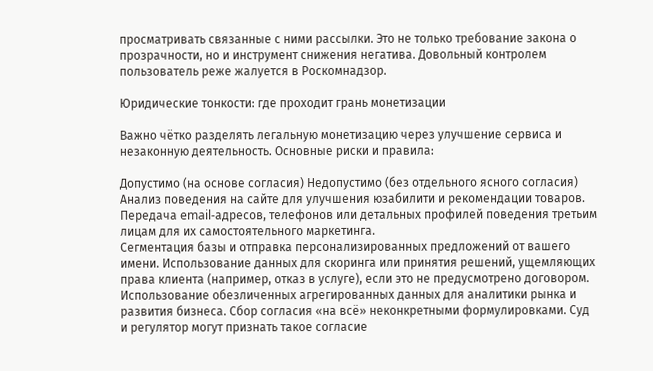просматривать связанные с ними рассылки. Это не только требование закона о прозрачности, но и инструмент снижения негатива. Довольный контролем пользователь реже жалуется в Роскомнадзор.

Юридические тонкости: где проходит грань монетизации

Важно чётко разделять легальную монетизацию через улучшение сервиса и незаконную деятельность. Основные риски и правила:

Допустимо (на основе согласия) Недопустимо (без отдельного ясного согласия)
Анализ поведения на сайте для улучшения юзабилити и рекомендации товаров. Передача email-адресов, телефонов или детальных профилей поведения третьим лицам для их самостоятельного маркетинга.
Сегментация базы и отправка персонализированных предложений от вашего имени. Использование данных для скоринга или принятия решений, ущемляющих права клиента (например, отказ в услуге), если это не предусмотрено договором.
Использование обезличенных агрегированных данных для аналитики рынка и развития бизнеса. Сбор согласия «на всё» неконкретными формулировками. Суд и регулятор могут признать такое согласие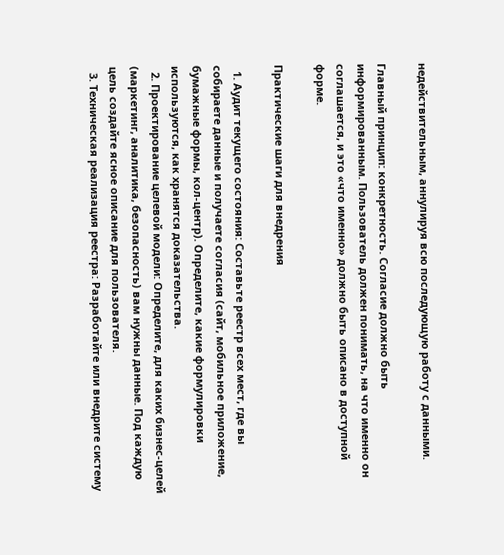недействительным, аннулируя всю последующую работу с данными.

Главный принцип: конкретность. Согласие должно быть информированным. Пользователь должен понимать, на что именно он соглашается, и это «что именно» должно быть описано в доступной форме.

Практические шаги для внедрения

  1. Аудит текущего состояния: Составьте реестр всех мест, где вы собираете данные и получаете согласия (сайт, мобильное приложение, бумажные формы, кол-центр). Определите, какие формулировки используются, как хранятся доказательства.
  2. Проектирование целевой модели: Определите, для каких бизнес-целей (маркетинг, аналитика, безопасность) вам нужны данные. Под каждую цель создайте ясное описание для пользователя.
  3. Техническая реализация реестра: Разработайте или внедрите систему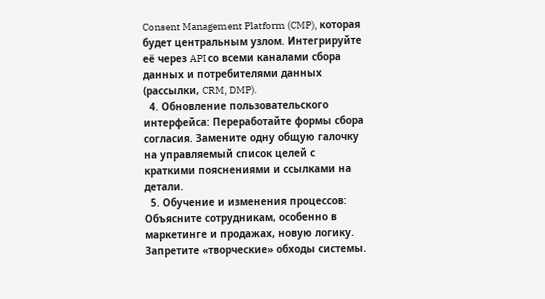Consent Management Platform (CMP), которая будет центральным узлом. Интегрируйте её через API со всеми каналами сбора данных и потребителями данных (рассылки, CRM, DMP).
  4. Обновление пользовательского интерфейса: Переработайте формы сбора согласия. Замените одну общую галочку на управляемый список целей с краткими пояснениями и ссылками на детали.
  5. Обучение и изменения процессов: Объясните сотрудникам, особенно в маркетинге и продажах, новую логику. Запретите «творческие» обходы системы.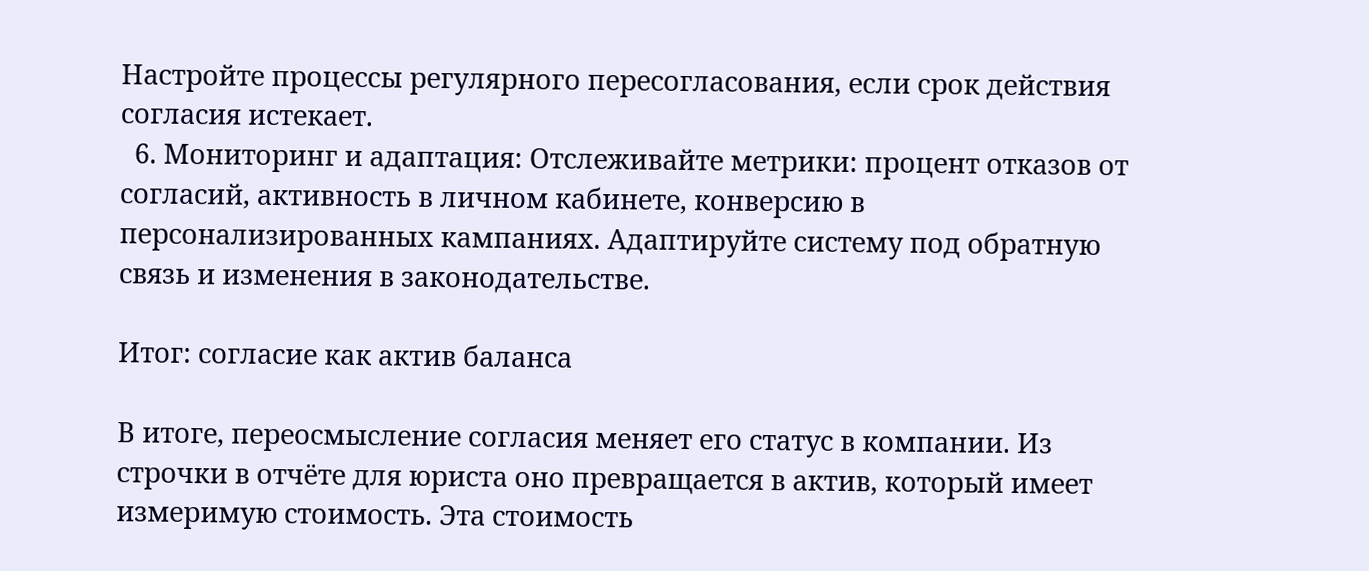Настройте процессы регулярного пересогласования, если срок действия согласия истекает.
  6. Мониторинг и адаптация: Отслеживайте метрики: процент отказов от согласий, активность в личном кабинете, конверсию в персонализированных кампаниях. Адаптируйте систему под обратную связь и изменения в законодательстве.

Итог: согласие как актив баланса

В итоге, переосмысление согласия меняет его статус в компании. Из строчки в отчёте для юриста оно превращается в актив, который имеет измеримую стоимость. Эта стоимость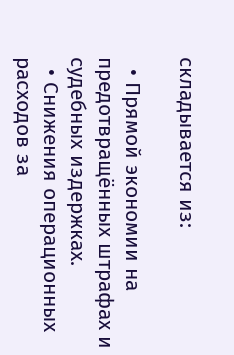складывается из:

  • Прямой экономии на предотвращённых штрафах и судебных издержках.
  • Снижения операционных расходов за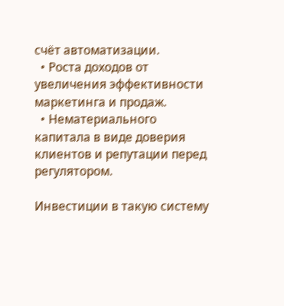счёт автоматизации.
  • Роста доходов от увеличения эффективности маркетинга и продаж.
  • Нематериального капитала в виде доверия клиентов и репутации перед регулятором.

Инвестиции в такую систему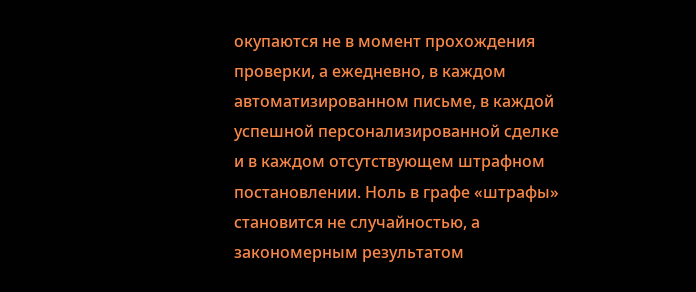окупаются не в момент прохождения проверки, а ежедневно, в каждом автоматизированном письме, в каждой успешной персонализированной сделке и в каждом отсутствующем штрафном постановлении. Ноль в графе «штрафы» становится не случайностью, а закономерным результатом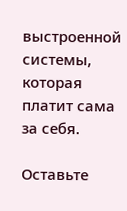выстроенной системы, которая платит сама за себя.

Оставьте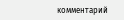комментарий